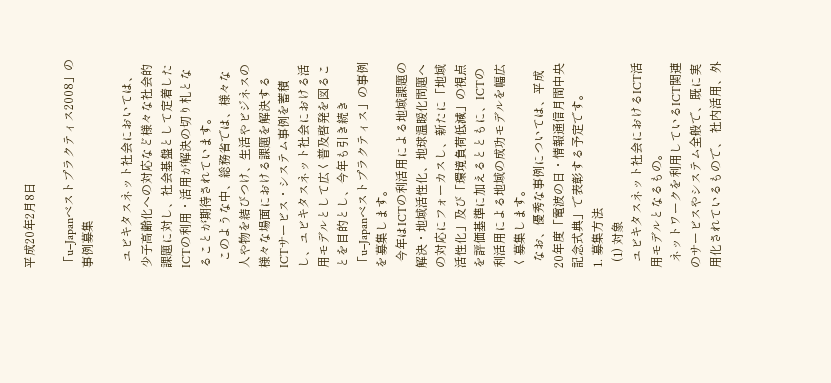平成20年2月8日

「u−Japanベストプラクティス2008」の事例募集

  ユビキタスネット社会においては、少子高齢化への対応など様々な社会的課題に対し、社会基盤として定着したICTの利用・活用が解決の切り札となることが期待されています。
  このような中、総務省では、様々な人や物を結びつけ、生活やビジネスの様々な場面における課題を解決するICTサービス・システム事例を蓄積し、ユビキタスネット社会における活用モデルとして広く普及啓発を図ることを目的とし、今年も引き続き「u−Japanベストプラクティス」の事例を募集します。
  今年はICTの利活用による地域課題の解決・地域活性化、地球温暖化問題への対応にフォーカスし、新たに「地域活性化」及び「環境負荷低減」の視点を評価基準に加えるとともに、ICTの利活用による地域の成功モデルを幅広く募集します。
  なお、優秀な事例については、平成20年度「電波の日・情報通信月間中央記念式典」で表彰する予定です。
1. 募集方法
  (1) 対象
  ユビキタスネット社会におけるICT活用モデルとなるもの。
  ネットワークを利用しているICT関連のサービスやシステム全般で、既に実用化されているもので、 社内活用、外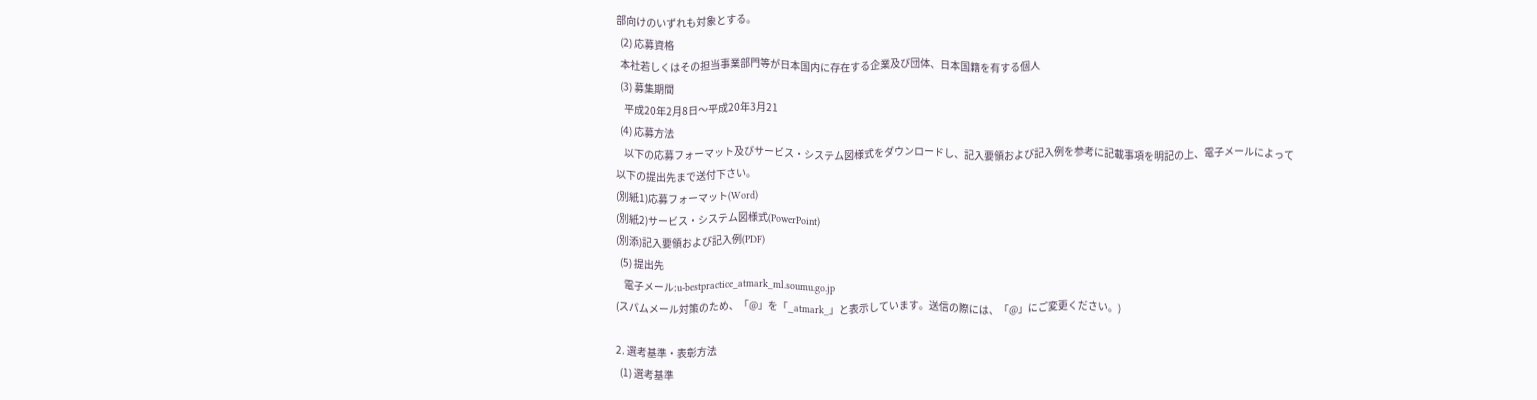部向けのいずれも対象とする。
  (2) 応募資格
  本社若しくはその担当事業部門等が日本国内に存在する企業及び団体、日本国籍を有する個人
  (3) 募集期間
    平成20年2月8日〜平成20年3月21
  (4) 応募方法
    以下の応募フォーマット及びサービス・システム図様式をダウンロードし、記入要領および記入例を参考に記載事項を明記の上、電子メールによって以下の提出先まで送付下さい。
(別紙1)応募フォーマット(Word)
(別紙2)サービス・システム図様式(PowerPoint)
(別添)記入要領および記入例(PDF)
  (5) 提出先
    電子メール:u-bestpractice_atmark_ml.soumu.go.jp
(スパムメール対策のため、「@」を「_atmark_」と表示しています。送信の際には、「@」にご変更ください。)

2. 選考基準・表彰方法
  (1) 選考基準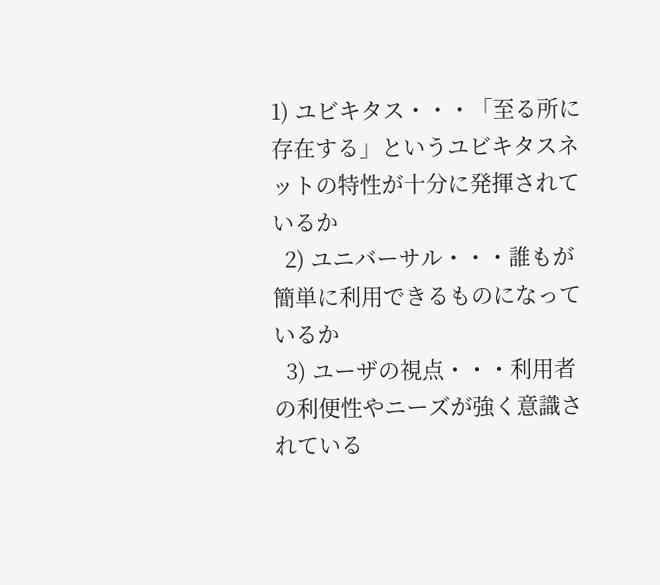1) ユビキタス・・・「至る所に存在する」というユビキタスネットの特性が十分に発揮されているか
  2) ユニバーサル・・・誰もが簡単に利用できるものになっているか
  3) ユーザの視点・・・利用者の利便性やニーズが強く意識されている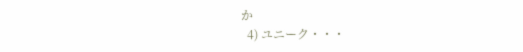か
  4) ユニーク・・・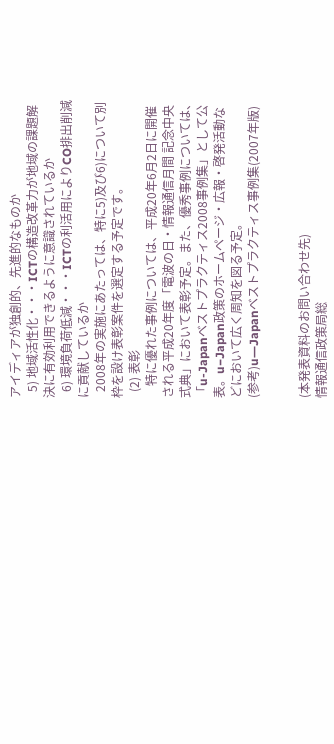アイディアが独創的、先進的なものか
  5) 地域活性化・・・ICTの構造改革力が地域の課題解決に有効利用できるように意識されているか
  6) 環境負荷低減・・・ICTの利活用によりCO排出削減に貢献しているか
  2008年の実施にあたっては、特に5)及び6)について別枠を設け表彰案件を選定する予定です。
  (2) 表彰
    特に優れた事例については、平成20年6月2日に開催される平成20年度「電波の日・情報通信月間 記念中央式典」において表彰予定。また、優秀事例については、「u-Japanベストプラクティス2008事例集」として公表。u−Japan政策のホームページ・広報・啓発活動などにおいて広く周知を図る予定。
(参考)u―Japanベストプラクティス事例集(2007年版)


(本発表資料のお問い合わせ先)
情報通信政策局総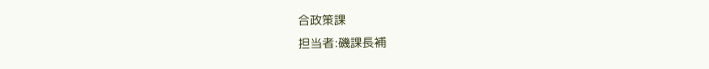合政策課
担当者:磯課長補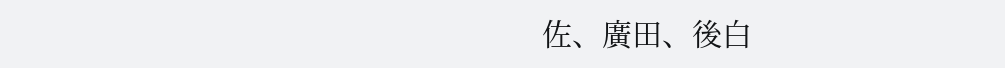佐、廣田、後白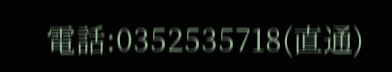電話:0352535718(直通)